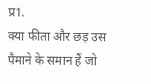प्र1.
क्या फीता और छड़ उस पैमाने के समान हैं जो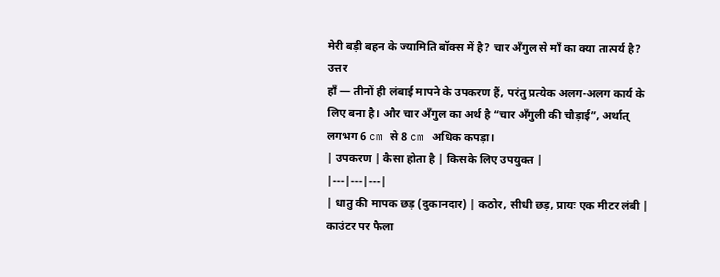मेरी बड़ी बहन के ज्यामिति बॉक्स में है? चार अँगुल से माँ का क्या तात्पर्य है?
उत्तर
हाँ — तीनों ही लंबाई मापने के उपकरण हैं, परंतु प्रत्येक अलग-अलग कार्य के लिए बना है। और चार अँगुल का अर्थ है “चार अँगुली की चौड़ाई”, अर्थात् लगभग 6 cm से 8 cm अधिक कपड़ा।
| उपकरण | कैसा होता है | किसके लिए उपयुक्त |
|---|---|---|
| धातु की मापक छड़ (दुकानदार) | कठोर, सीधी छड़, प्रायः एक मीटर लंबी | काउंटर पर फैला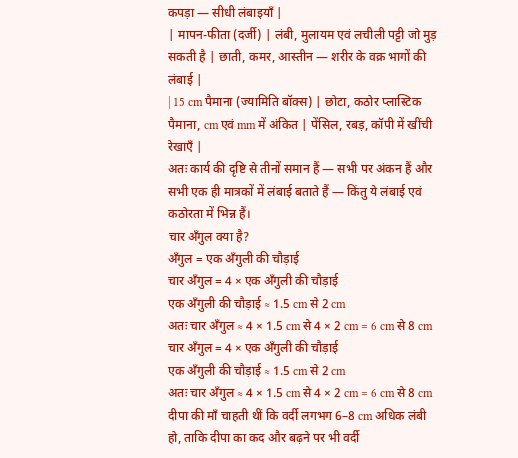कपड़ा — सीधी लंबाइयाँ |
| मापन-फीता (दर्जी) | लंबी, मुलायम एवं लचीली पट्टी जो मुड़ सकती है | छाती, कमर, आस्तीन — शरीर के वक्र भागों की लंबाई |
| 15 cm पैमाना (ज्यामिति बॉक्स) | छोटा, कठोर प्लास्टिक पैमाना, cm एवं mm में अंकित | पेंसिल, रबड़, कॉपी में खींची रेखाएँ |
अतः कार्य की दृष्टि से तीनों समान हैं — सभी पर अंकन हैं और सभी एक ही मात्रकों में लंबाई बताते हैं — किंतु ये लंबाई एवं कठोरता में भिन्न हैं।
चार अँगुल क्या है?
अँगुल = एक अँगुली की चौड़ाई
चार अँगुल = 4 × एक अँगुली की चौड़ाई
एक अँगुली की चौड़ाई ≈ 1.5 cm से 2 cm
अतः चार अँगुल ≈ 4 × 1.5 cm से 4 × 2 cm = 6 cm से 8 cm
चार अँगुल = 4 × एक अँगुली की चौड़ाई
एक अँगुली की चौड़ाई ≈ 1.5 cm से 2 cm
अतः चार अँगुल ≈ 4 × 1.5 cm से 4 × 2 cm = 6 cm से 8 cm
दीपा की माँ चाहती थीं कि वर्दी लगभग 6–8 cm अधिक लंबी हो, ताकि दीपा का कद और बढ़ने पर भी वर्दी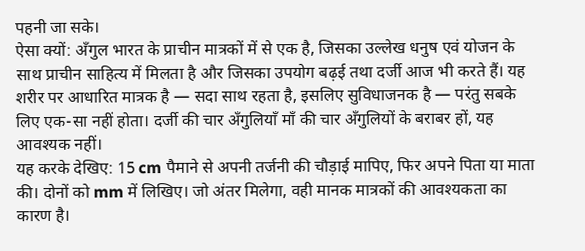पहनी जा सके।
ऐसा क्यों: अँगुल भारत के प्राचीन मात्रकों में से एक है, जिसका उल्लेख धनुष एवं योजन के साथ प्राचीन साहित्य में मिलता है और जिसका उपयोग बढ़ई तथा दर्जी आज भी करते हैं। यह शरीर पर आधारित मात्रक है — सदा साथ रहता है, इसलिए सुविधाजनक है — परंतु सबके लिए एक-सा नहीं होता। दर्जी की चार अँगुलियाँ माँ की चार अँगुलियों के बराबर हों, यह आवश्यक नहीं।
यह करके देखिए: 15 cm पैमाने से अपनी तर्जनी की चौड़ाई मापिए, फिर अपने पिता या माता की। दोनों को mm में लिखिए। जो अंतर मिलेगा, वही मानक मात्रकों की आवश्यकता का कारण है।